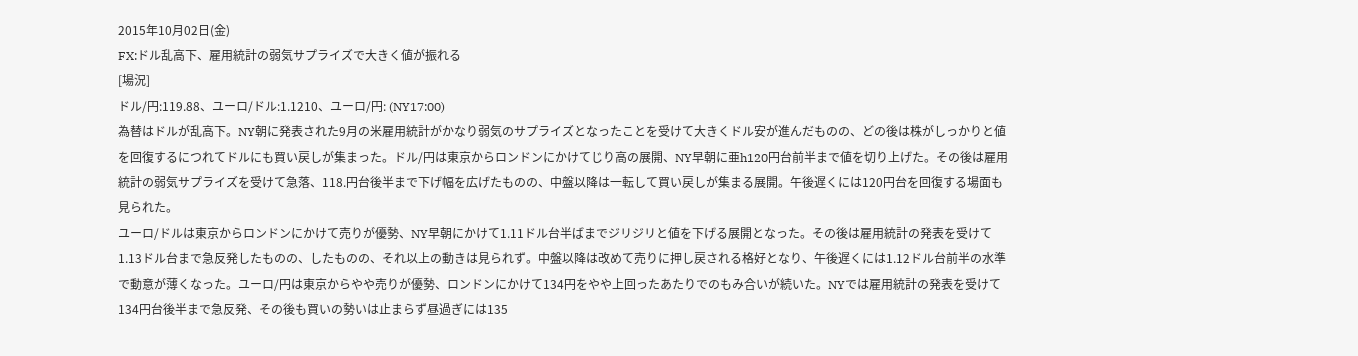2015年10月02日(金)
FX:ドル乱高下、雇用統計の弱気サプライズで大きく値が振れる
[場況]
ドル/円:119.88、ユーロ/ドル:1.1210、ユーロ/円: (NY17:00)
為替はドルが乱高下。NY朝に発表された9月の米雇用統計がかなり弱気のサプライズとなったことを受けて大きくドル安が進んだものの、どの後は株がしっかりと値を回復するにつれてドルにも買い戻しが集まった。ドル/円は東京からロンドンにかけてじり高の展開、NY早朝に亜h120円台前半まで値を切り上げた。その後は雇用統計の弱気サプライズを受けて急落、118.円台後半まで下げ幅を広げたものの、中盤以降は一転して買い戻しが集まる展開。午後遅くには120円台を回復する場面も見られた。
ユーロ/ドルは東京からロンドンにかけて売りが優勢、NY早朝にかけて1.11ドル台半ばまでジリジリと値を下げる展開となった。その後は雇用統計の発表を受けて1.13ドル台まで急反発したものの、したものの、それ以上の動きは見られず。中盤以降は改めて売りに押し戻される格好となり、午後遅くには1.12ドル台前半の水準で動意が薄くなった。ユーロ/円は東京からやや売りが優勢、ロンドンにかけて134円をやや上回ったあたりでのもみ合いが続いた。NYでは雇用統計の発表を受けて134円台後半まで急反発、その後も買いの勢いは止まらず昼過ぎには135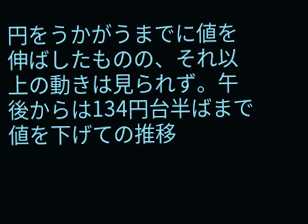円をうかがうまでに値を伸ばしたものの、それ以上の動きは見られず。午後からは134円台半ばまで値を下げての推移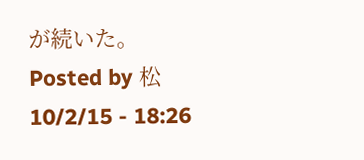が続いた。
Posted by 松 10/2/15 - 18:26